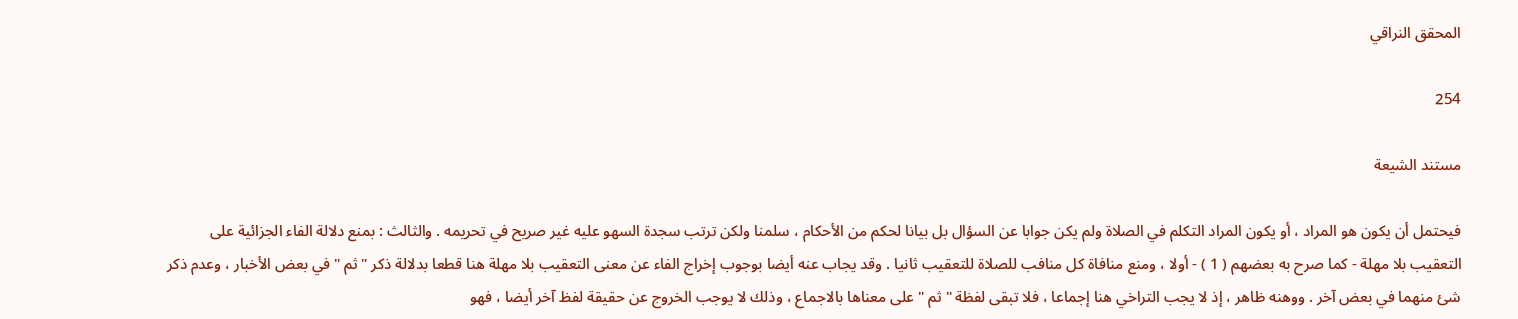المحقق النراقي

254

مستند الشيعة

فيحتمل أن يكون هو المراد ، أو يكون المراد التكلم في الصلاة ولم يكن جوابا عن السؤال بل بيانا لحكم من الأحكام ، سلمنا ولكن ترتب سجدة السهو عليه غير صريح في تحريمه . والثالث : بمنع دلالة الفاء الجزائية على التعقيب بلا مهلة - كما صرح به بعضهم ( 1 ) - أولا ، ومنع منافاة كل منافب للصلاة للتعقيب ثانيا . وقد يجاب عنه أيضا بوجوب إخراج الفاء عن معنى التعقيب بلا مهلة هنا قطعا بدلالة ذكر " ثم " في بعض الأخبار ، وعدم ذكر شئ منهما في بعض آخر . ووهنه ظاهر ، إذ لا يجب التراخي هنا إجماعا ، فلا تبقى لفظة " ثم " على معناها بالاجماع ، وذلك لا يوجب الخروج عن حقيقة لفظ آخر أيضا ، فهو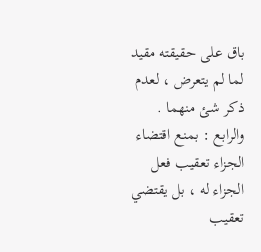باق على حقيقته مقيد لما لم يتعرض ، لعدم ذكر شئ منهما . والرابع : بمنع اقتضاء الجزاء تعقيب فعل الجزاء له ، بل يقتضي تعقيب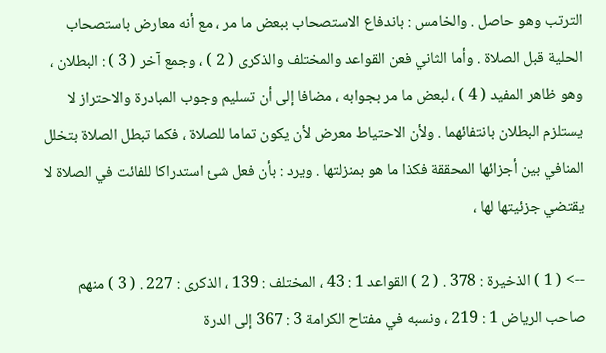الترتب وهو حاصل . والخامس : باندفاع الاستصحاب ببعض ما مر ، مع أنه معارض باستصحاب الحلية قبل الصلاة . وأما الثاني فعن القواعد والمختلف والذكرى ( 2 ) ، وجمع آخر ( 3 ) : البطلان ، وهو ظاهر المفيد ( 4 ) ، لبعض ما مر بجوابه ، مضافا إلى أن تسليم وجوب المبادرة والاحتراز لا يستلزم البطلان بانتفائهما . ولأن الاحتياط معرض لأن يكون تماما للصلاة ، فكما تبطل الصلاة بتخلل المنافي بين أجزائها المحققة فكذا ما هو بمنزلتها . ويرد : بأن فعل شئ استدراكا للفائت في الصلاة لا يقتضي جزئيتها لها ،

--> ( 1 ) الذخيرة : 378 . ( 2 ) القواعد 1 : 43 ، المختلف : 139 ، الذكرى : 227 . ( 3 ) منهم صاحب الرياض 1 : 219 ، ونسبه في مفتاح الكرامة 3 : 367 إلى الدرة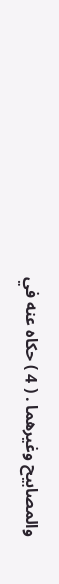والمصابيح وغيرهما . ( 4 ) حكاه عنه في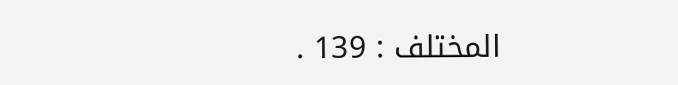المختلف : 139 .